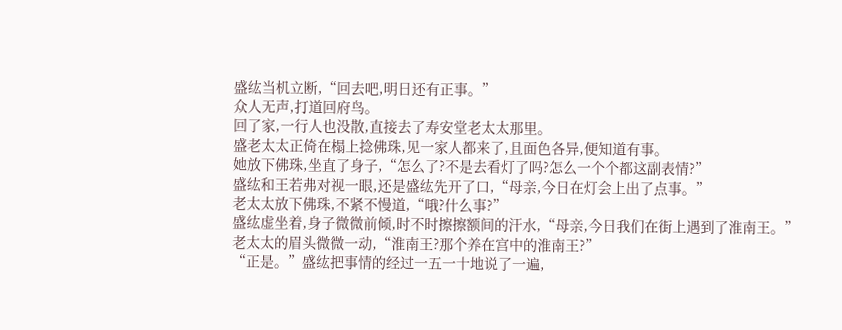盛纮当机立断,“回去吧,明日还有正事。”
众人无声,打道回府鸟。
回了家,一行人也没散,直接去了寿安堂老太太那里。
盛老太太正倚在榻上捻佛珠,见一家人都来了,且面色各异,便知道有事。
她放下佛珠,坐直了身子,“怎么了?不是去看灯了吗?怎么一个个都这副表情?”
盛纮和王若弗对视一眼,还是盛纮先开了口,“母亲,今日在灯会上出了点事。”
老太太放下佛珠,不紧不慢道,“哦?什么事?”
盛纮虚坐着,身子微微前倾,时不时擦擦额间的汗水,“母亲,今日我们在街上遇到了淮南王。”
老太太的眉头微微一动,“淮南王?那个养在宫中的淮南王?”
“正是。”盛纮把事情的经过一五一十地说了一遍,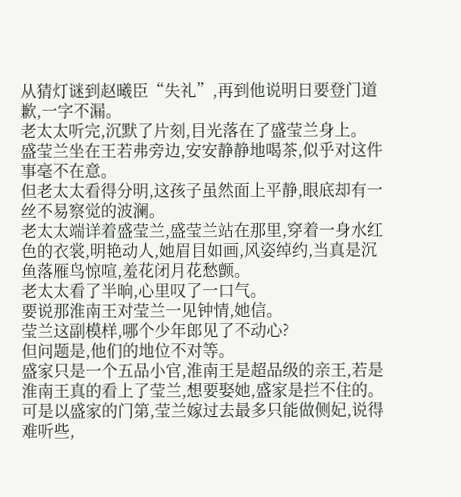从猜灯谜到赵曦臣“失礼”,再到他说明日要登门道歉,一字不漏。
老太太听完,沉默了片刻,目光落在了盛莹兰身上。
盛莹兰坐在王若弗旁边,安安静静地喝茶,似乎对这件事毫不在意。
但老太太看得分明,这孩子虽然面上平静,眼底却有一丝不易察觉的波澜。
老太太端详着盛莹兰,盛莹兰站在那里,穿着一身水红色的衣裳,明艳动人,她眉目如画,风姿绰约,当真是沉鱼落雁鸟惊喧,羞花闭月花愁颤。
老太太看了半晌,心里叹了一口气。
要说那淮南王对莹兰一见钟情,她信。
莹兰这副模样,哪个少年郎见了不动心?
但问题是,他们的地位不对等。
盛家只是一个五品小官,淮南王是超品级的亲王,若是淮南王真的看上了莹兰,想要娶她,盛家是拦不住的。
可是以盛家的门第,莹兰嫁过去最多只能做侧妃,说得难听些,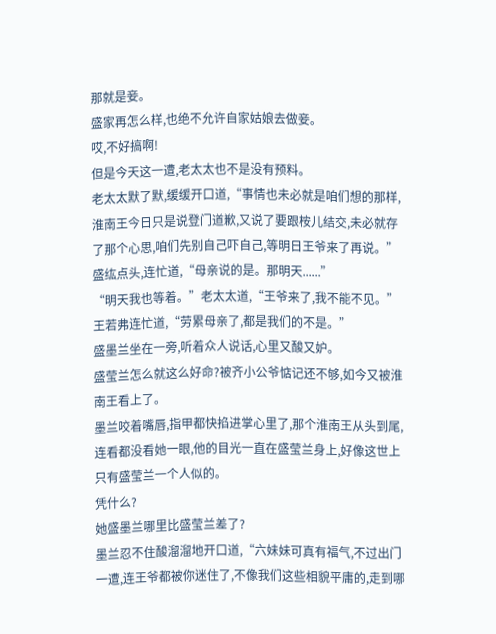那就是妾。
盛家再怎么样,也绝不允许自家姑娘去做妾。
哎,不好搞啊!
但是今天这一遭,老太太也不是没有预料。
老太太默了默,缓缓开口道,“事情也未必就是咱们想的那样,淮南王今日只是说登门道歉,又说了要跟桉儿结交,未必就存了那个心思,咱们先别自己吓自己,等明日王爷来了再说。”
盛纮点头,连忙道,“母亲说的是。那明天......”
“明天我也等着。”老太太道,“王爷来了,我不能不见。”
王若弗连忙道,“劳累母亲了,都是我们的不是。”
盛墨兰坐在一旁,听着众人说话,心里又酸又妒。
盛莹兰怎么就这么好命?被齐小公爷惦记还不够,如今又被淮南王看上了。
墨兰咬着嘴唇,指甲都快掐进掌心里了,那个淮南王从头到尾,连看都没看她一眼,他的目光一直在盛莹兰身上,好像这世上只有盛莹兰一个人似的。
凭什么?
她盛墨兰哪里比盛莹兰差了?
墨兰忍不住酸溜溜地开口道,“六妹妹可真有福气,不过出门一遭,连王爷都被你迷住了,不像我们这些相貌平庸的,走到哪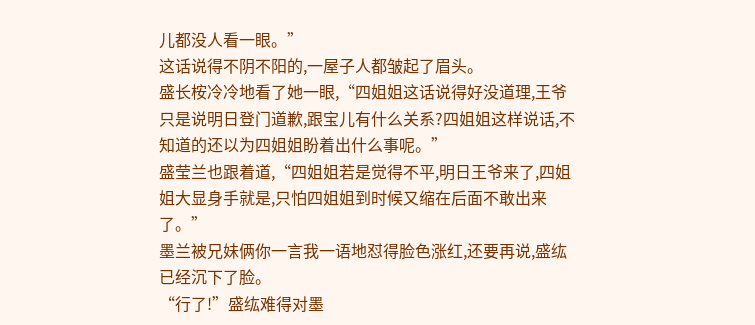儿都没人看一眼。”
这话说得不阴不阳的,一屋子人都皱起了眉头。
盛长桉冷冷地看了她一眼,“四姐姐这话说得好没道理,王爷只是说明日登门道歉,跟宝儿有什么关系?四姐姐这样说话,不知道的还以为四姐姐盼着出什么事呢。”
盛莹兰也跟着道,“四姐姐若是觉得不平,明日王爷来了,四姐姐大显身手就是,只怕四姐姐到时候又缩在后面不敢出来了。”
墨兰被兄妹俩你一言我一语地怼得脸色涨红,还要再说,盛纮已经沉下了脸。
“行了!”盛纮难得对墨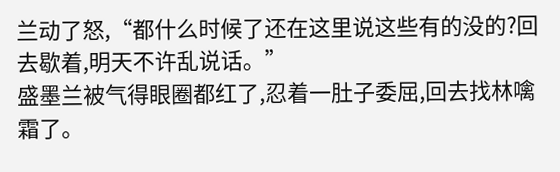兰动了怒,“都什么时候了还在这里说这些有的没的?回去歇着,明天不许乱说话。”
盛墨兰被气得眼圈都红了,忍着一肚子委屈,回去找林噙霜了。